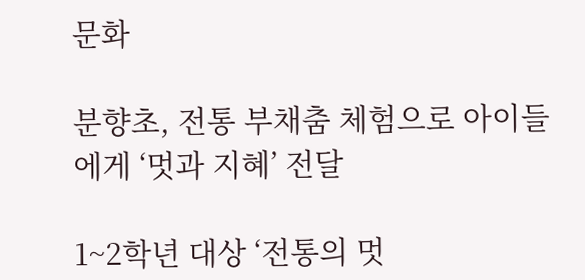문화

분향초, 전통 부채춤 체험으로 아이들에게 ‘멋과 지혜’ 전달

1~2학년 대상 ‘전통의 멋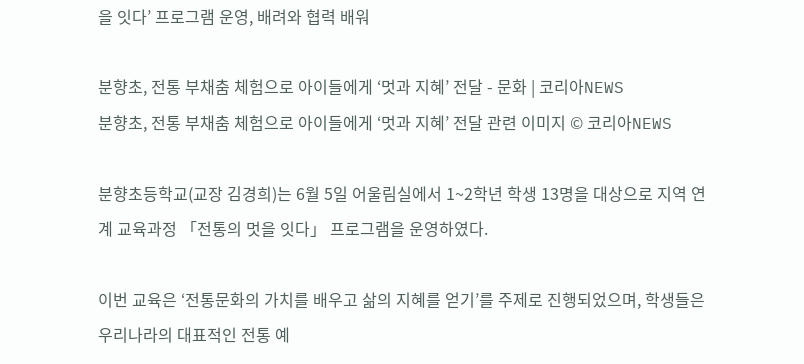을 잇다’ 프로그램 운영, 배려와 협력 배워

분향초, 전통 부채춤 체험으로 아이들에게 ‘멋과 지혜’ 전달 - 문화 | 코리아NEWS
분향초, 전통 부채춤 체험으로 아이들에게 ‘멋과 지혜’ 전달 관련 이미지 © 코리아NEWS

분향초등학교(교장 김경희)는 6월 5일 어울림실에서 1~2학년 학생 13명을 대상으로 지역 연계 교육과정 「전통의 멋을 잇다」 프로그램을 운영하였다.

이번 교육은 ‘전통문화의 가치를 배우고 삶의 지혜를 얻기’를 주제로 진행되었으며, 학생들은 우리나라의 대표적인 전통 예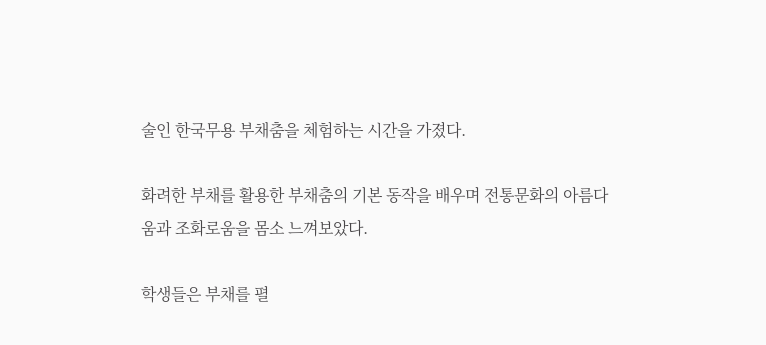술인 한국무용 부채춤을 체험하는 시간을 가졌다.

화려한 부채를 활용한 부채춤의 기본 동작을 배우며 전통문화의 아름다움과 조화로움을 몸소 느껴보았다.

학생들은 부채를 펼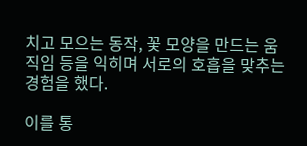치고 모으는 동작, 꽃 모양을 만드는 움직임 등을 익히며 서로의 호흡을 맞추는 경험을 했다.

이를 통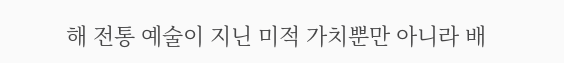해 전통 예술이 지닌 미적 가치뿐만 아니라 배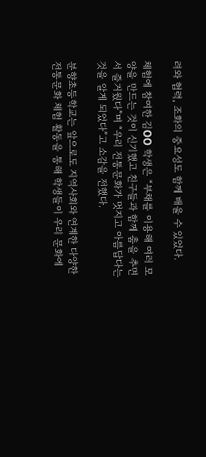려와 협력, 조화의 중요성도 함께 배울 수 있었다.

체험에 참여한 김OO 학생은 “부채를 이용해 여러 모양을 만드는 것이 신기했고 친구들과 함께 춤을 추면서 즐거웠다”며 “우리 전통문화가 멋지고 아름답다는 것을 알게 되었다”고 소감을 전했다.

분향초등학교는 앞으로도 지역사회와 연계한 다양한 전통문화 체험 활동을 통해 학생들이 우리 문화에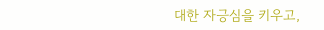대한 자긍심을 키우고,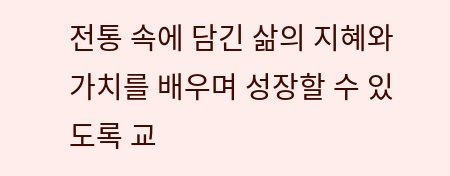전통 속에 담긴 삶의 지혜와 가치를 배우며 성장할 수 있도록 교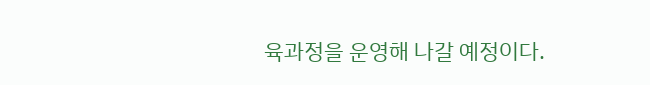육과정을 운영해 나갈 예정이다.